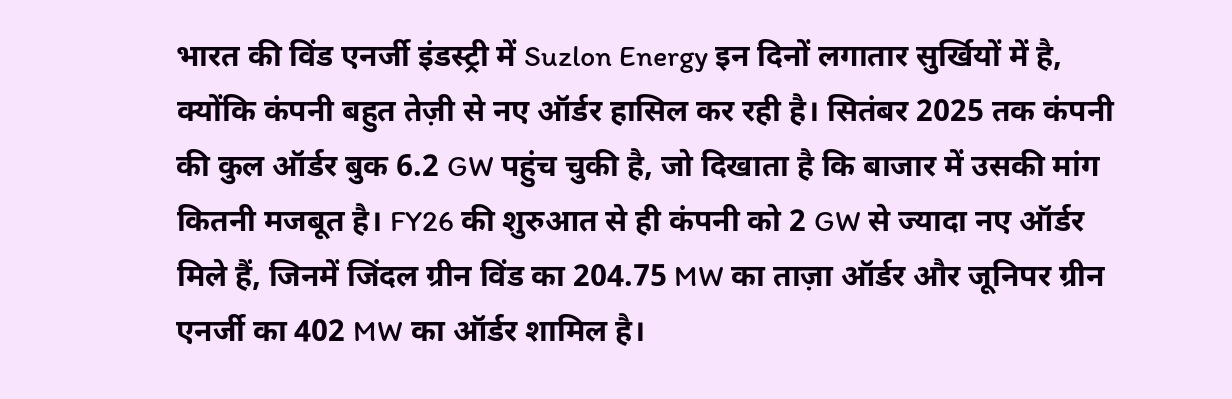भारत की विंड एनर्जी इंडस्ट्री में Suzlon Energy इन दिनों लगातार सुर्खियों में है, क्योंकि कंपनी बहुत तेज़ी से नए ऑर्डर हासिल कर रही है। सितंबर 2025 तक कंपनी की कुल ऑर्डर बुक 6.2 GW पहुंच चुकी है, जो दिखाता है कि बाजार में उसकी मांग कितनी मजबूत है। FY26 की शुरुआत से ही कंपनी को 2 GW से ज्यादा नए ऑर्डर मिले हैं, जिनमें जिंदल ग्रीन विंड का 204.75 MW का ताज़ा ऑर्डर और जूनिपर ग्रीन एनर्जी का 402 MW का ऑर्डर शामिल है।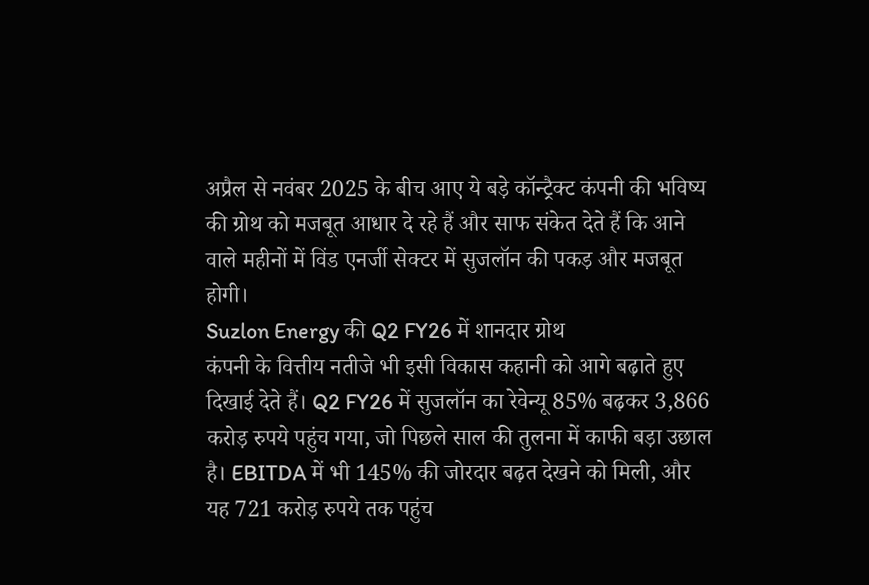अप्रैल से नवंबर 2025 के बीच आए ये बड़े कॉन्ट्रैक्ट कंपनी की भविष्य की ग्रोथ को मजबूत आधार दे रहे हैं और साफ संकेत देते हैं कि आने वाले महीनों में विंड एनर्जी सेक्टर में सुजलॉन की पकड़ और मजबूत होगी।
Suzlon Energy की Q2 FY26 में शानदार ग्रोथ
कंपनी के वित्तीय नतीजे भी इसी विकास कहानी को आगे बढ़ाते हुए दिखाई देते हैं। Q2 FY26 में सुजलॉन का रेवेन्यू 85% बढ़कर 3,866 करोड़ रुपये पहुंच गया, जो पिछले साल की तुलना में काफी बड़ा उछाल है। EBITDA में भी 145% की जोरदार बढ़त देखने को मिली, और यह 721 करोड़ रुपये तक पहुंच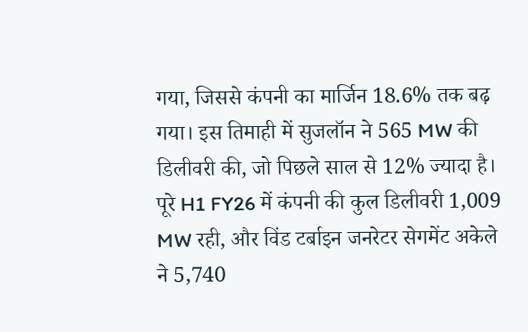गया, जिससे कंपनी का मार्जिन 18.6% तक बढ़ गया। इस तिमाही में सुजलॉन ने 565 MW की डिलीवरी की, जो पिछले साल से 12% ज्यादा है। पूरे H1 FY26 में कंपनी की कुल डिलीवरी 1,009 MW रही, और विंड टर्बाइन जनरेटर सेगमेंट अकेले ने 5,740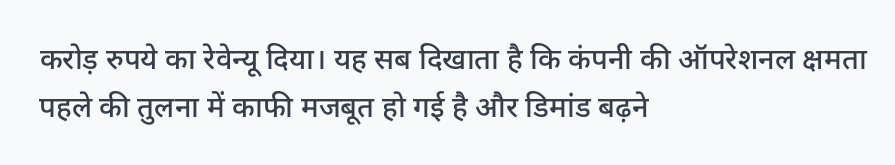करोड़ रुपये का रेवेन्यू दिया। यह सब दिखाता है कि कंपनी की ऑपरेशनल क्षमता पहले की तुलना में काफी मजबूत हो गई है और डिमांड बढ़ने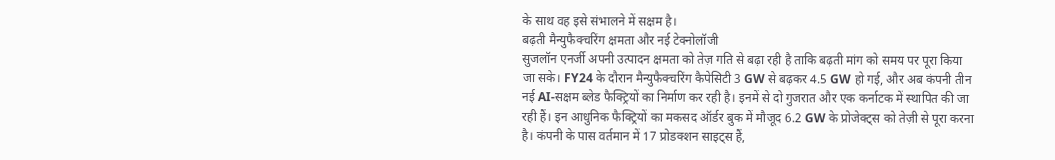के साथ वह इसे संभालने में सक्षम है।
बढ़ती मैन्युफैक्चरिंग क्षमता और नई टेक्नोलॉजी
सुजलॉन एनर्जी अपनी उत्पादन क्षमता को तेज़ गति से बढ़ा रही है ताकि बढ़ती मांग को समय पर पूरा किया जा सके। FY24 के दौरान मैन्युफैक्चरिंग कैपेसिटी 3 GW से बढ़कर 4.5 GW हो गई, और अब कंपनी तीन नई AI-सक्षम ब्लेड फैक्ट्रियों का निर्माण कर रही है। इनमें से दो गुजरात और एक कर्नाटक में स्थापित की जा रही हैं। इन आधुनिक फैक्ट्रियों का मकसद ऑर्डर बुक में मौजूद 6.2 GW के प्रोजेक्ट्स को तेज़ी से पूरा करना है। कंपनी के पास वर्तमान में 17 प्रोडक्शन साइट्स हैं,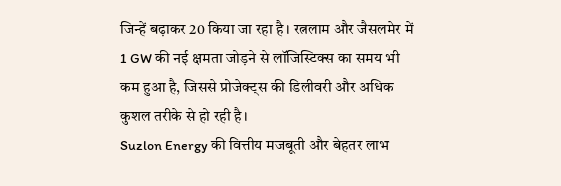जिन्हें बढ़ाकर 20 किया जा रहा है। रत्नलाम और जैसलमेर में 1 GW की नई क्षमता जोड़ने से लॉजिस्टिक्स का समय भी कम हुआ है, जिससे प्रोजेक्ट्स की डिलीवरी और अधिक कुशल तरीके से हो रही है।
Suzlon Energy की वित्तीय मजबूती और बेहतर लाभ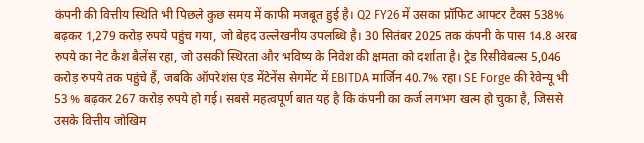कंपनी की वित्तीय स्थिति भी पिछले कुछ समय में काफी मजबूत हुई है। Q2 FY26 में उसका प्रॉफिट आफ्टर टैक्स 538% बढ़कर 1,279 करोड़ रुपये पहुंच गया, जो बेहद उल्लेखनीय उपलब्धि है। 30 सितंबर 2025 तक कंपनी के पास 14.8 अरब रुपये का नेट कैश बैलेंस रहा, जो उसकी स्थिरता और भविष्य के निवेश की क्षमता को दर्शाता है। ट्रेड रिसीवेबल्स 5,046 करोड़ रुपये तक पहुंचे हैं, जबकि ऑपरेशंस एंड मेंटेनेंस सेगमेंट में EBITDA मार्जिन 40.7% रहा। SE Forge की रेवेन्यू भी 53 % बढ़कर 267 करोड़ रुपये हो गई। सबसे महत्वपूर्ण बात यह है कि कंपनी का कर्ज लगभग खत्म हो चुका है, जिससे उसके वित्तीय जोखिम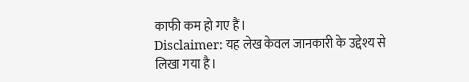काफी कम हो गए हैं।
Disclaimer: यह लेख केवल जानकारी के उद्देश्य से लिखा गया है।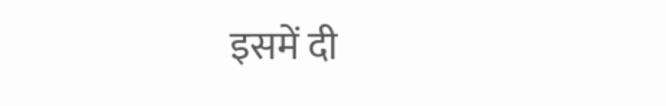इसमें दी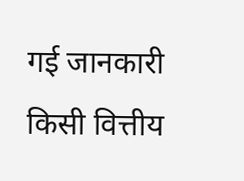गई जानकारी किसी वित्तीय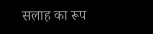सलाह का रूप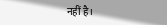नहीं है।